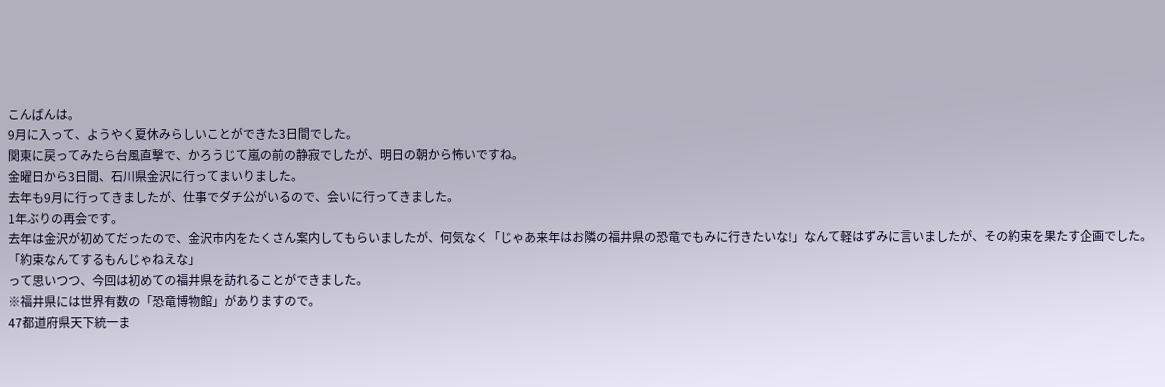こんばんは。
9月に入って、ようやく夏休みらしいことができた3日間でした。
関東に戻ってみたら台風直撃で、かろうじて嵐の前の静寂でしたが、明日の朝から怖いですね。
金曜日から3日間、石川県金沢に行ってまいりました。
去年も9月に行ってきましたが、仕事でダチ公がいるので、会いに行ってきました。
1年ぶりの再会です。
去年は金沢が初めてだったので、金沢市内をたくさん案内してもらいましたが、何気なく「じゃあ来年はお隣の福井県の恐竜でもみに行きたいな!」なんて軽はずみに言いましたが、その約束を果たす企画でした。
「約束なんてするもんじゃねえな」
って思いつつ、今回は初めての福井県を訪れることができました。
※福井県には世界有数の「恐竜博物館」がありますので。
47都道府県天下統一ま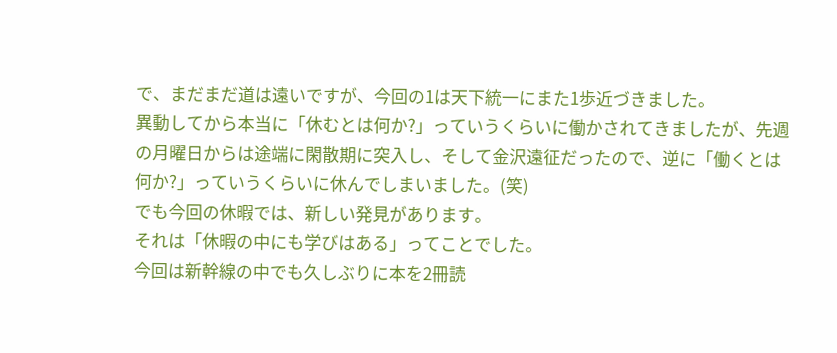で、まだまだ道は遠いですが、今回の1は天下統一にまた1歩近づきました。
異動してから本当に「休むとは何か?」っていうくらいに働かされてきましたが、先週の月曜日からは途端に閑散期に突入し、そして金沢遠征だったので、逆に「働くとは何か?」っていうくらいに休んでしまいました。(笑)
でも今回の休暇では、新しい発見があります。
それは「休暇の中にも学びはある」ってことでした。
今回は新幹線の中でも久しぶりに本を2冊読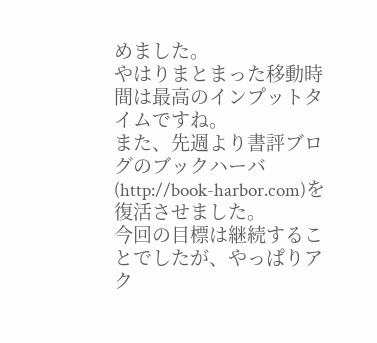めました。
やはりまとまった移動時間は最高のインプットタイムですね。
また、先週より書評ブログのブックハーバ(http://book-harbor.com)を復活させました。
今回の目標は継続することでしたが、やっぱりアク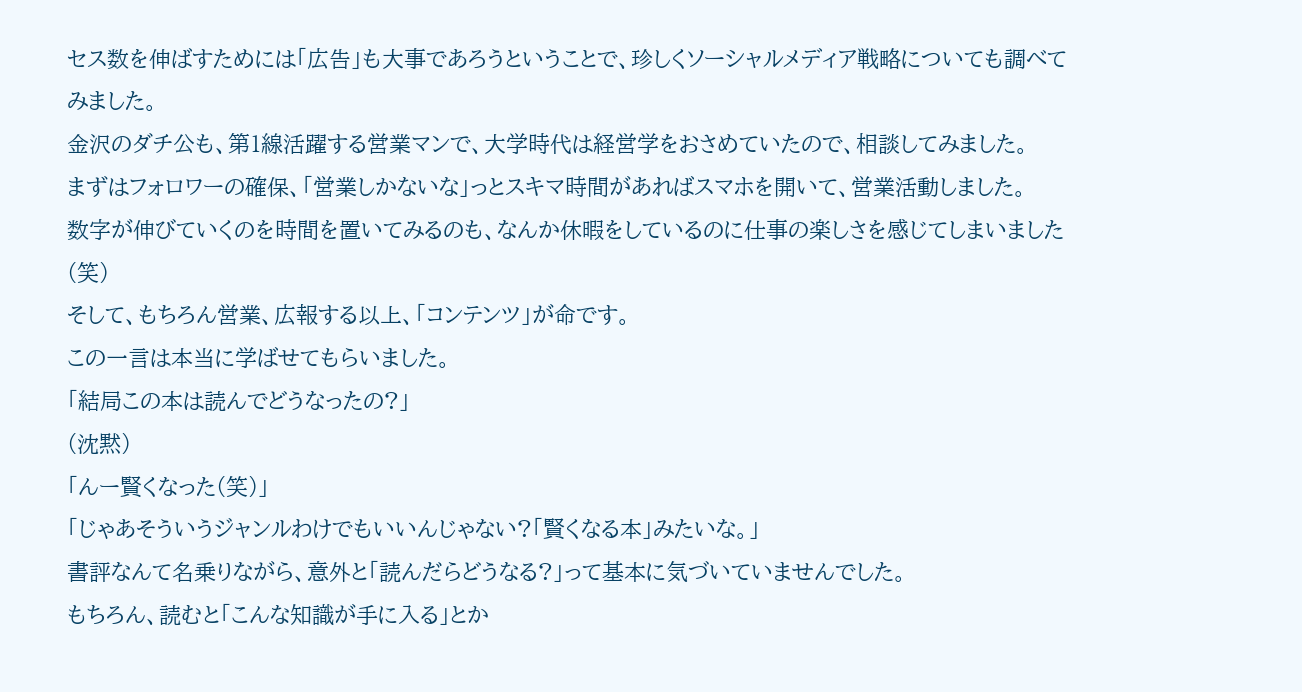セス数を伸ばすためには「広告」も大事であろうということで、珍しくソーシャルメディア戦略についても調べてみました。
金沢のダチ公も、第1線活躍する営業マンで、大学時代は経営学をおさめていたので、相談してみました。
まずはフォロワーの確保、「営業しかないな」っとスキマ時間があればスマホを開いて、営業活動しました。
数字が伸びていくのを時間を置いてみるのも、なんか休暇をしているのに仕事の楽しさを感じてしまいました(笑)
そして、もちろん営業、広報する以上、「コンテンツ」が命です。
この一言は本当に学ばせてもらいました。
「結局この本は読んでどうなったの?」
(沈黙)
「んー賢くなった(笑)」
「じゃあそういうジャンルわけでもいいんじゃない?「賢くなる本」みたいな。」
書評なんて名乗りながら、意外と「読んだらどうなる?」って基本に気づいていませんでした。
もちろん、読むと「こんな知識が手に入る」とか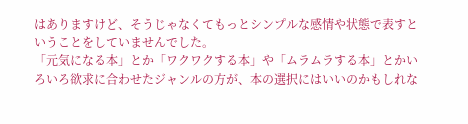はありますけど、そうじゃなくてもっとシンプルな感情や状態で表すということをしていませんでした。
「元気になる本」とか「ワクワクする本」や「ムラムラする本」とかいろいろ欲求に合わせたジャンルの方が、本の選択にはいいのかもしれな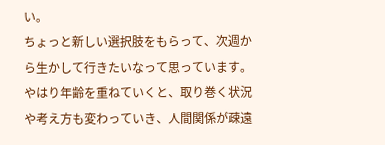い。
ちょっと新しい選択肢をもらって、次週から生かして行きたいなって思っています。
やはり年齢を重ねていくと、取り巻く状況や考え方も変わっていき、人間関係が疎遠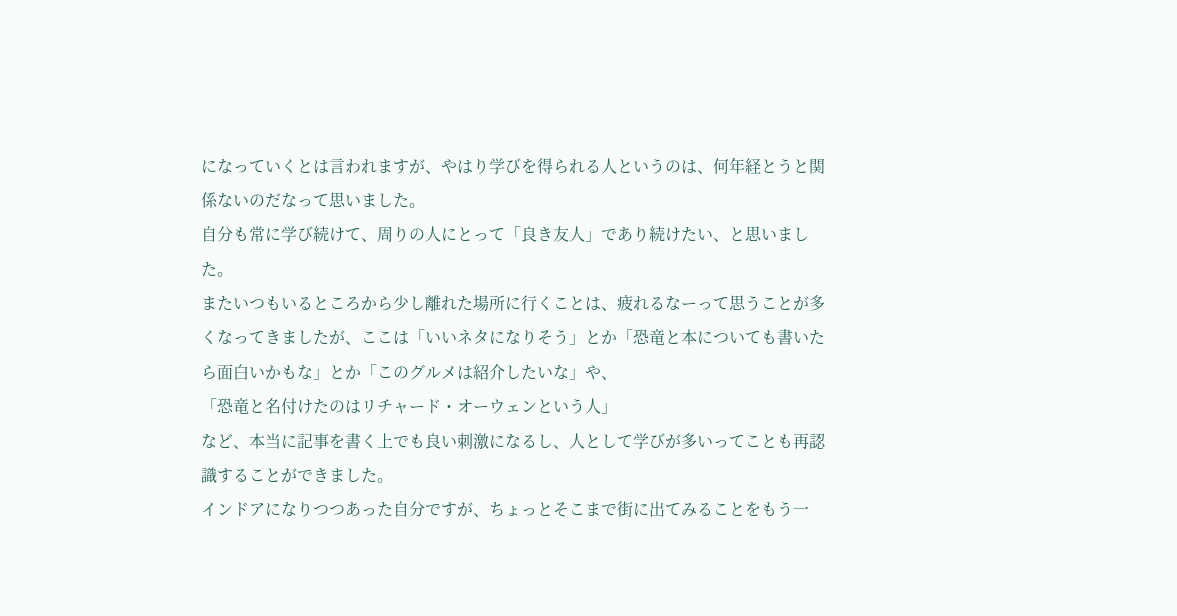になっていくとは言われますが、やはり学びを得られる人というのは、何年経とうと関係ないのだなって思いました。
自分も常に学び続けて、周りの人にとって「良き友人」であり続けたい、と思いました。
またいつもいるところから少し離れた場所に行くことは、疲れるなーって思うことが多くなってきましたが、ここは「いいネタになりそう」とか「恐竜と本についても書いたら面白いかもな」とか「このグルメは紹介したいな」や、
「恐竜と名付けたのはリチャード・オーウェンという人」
など、本当に記事を書く上でも良い刺激になるし、人として学びが多いってことも再認識することができました。
インドアになりつつあった自分ですが、ちょっとそこまで街に出てみることをもう一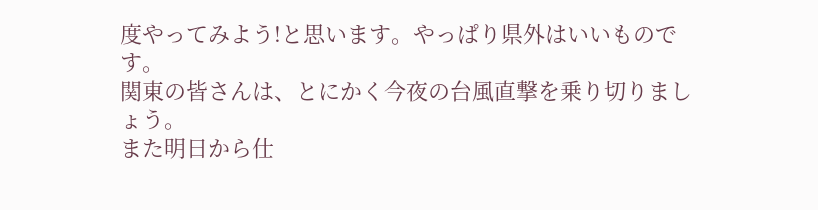度やってみよう!と思います。やっぱり県外はいいものです。
関東の皆さんは、とにかく今夜の台風直撃を乗り切りましょう。
また明日から仕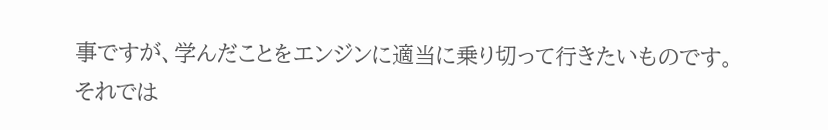事ですが、学んだことをエンジンに適当に乗り切って行きたいものです。
それでは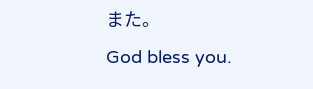また。
God bless you.